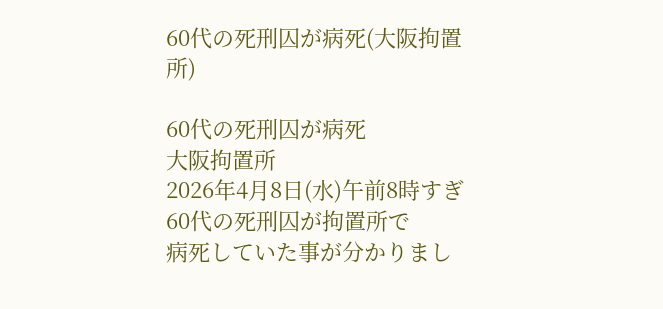60代の死刑囚が病死(大阪拘置所)

60代の死刑囚が病死
大阪拘置所
2026年4月8日(水)午前8時すぎ
60代の死刑囚が拘置所で
病死していた事が分かりまし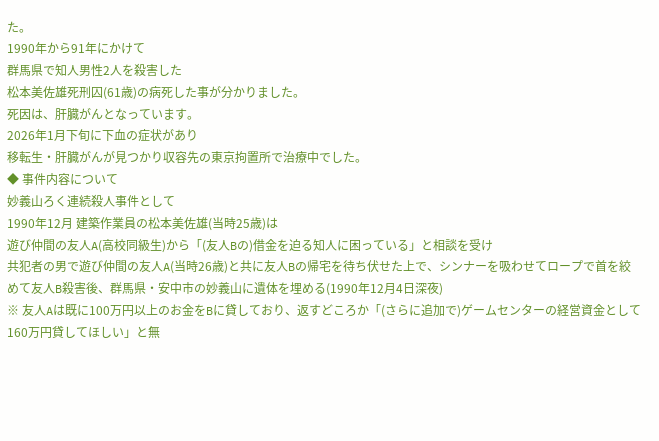た。
1990年から91年にかけて
群馬県で知人男性2人を殺害した
松本美佐雄死刑囚(61歳)の病死した事が分かりました。
死因は、肝臓がんとなっています。
2026年1月下旬に下血の症状があり
移転生・肝臓がんが見つかり収容先の東京拘置所で治療中でした。
◆ 事件内容について
妙義山ろく連続殺人事件として
1990年12月 建築作業員の松本美佐雄(当時25歳)は
遊び仲間の友人A(高校同級生)から「(友人Bの)借金を迫る知人に困っている」と相談を受け
共犯者の男で遊び仲間の友人A(当時26歳)と共に友人Bの帰宅を待ち伏せた上で、シンナーを吸わせてロープで首を絞めて友人B殺害後、群馬県・安中市の妙義山に遺体を埋める(1990年12月4日深夜)
※ 友人Aは既に100万円以上のお金をBに貸しており、返すどころか「(さらに追加で)ゲームセンターの経営資金として160万円貸してほしい」と無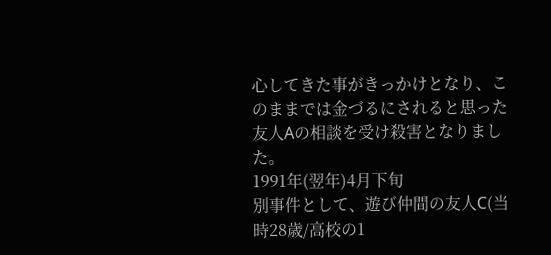心してきた事がきっかけとなり、このままでは金づるにされると思った友人Aの相談を受け殺害となりました。
1991年(翌年)4月下旬
別事件として、遊び仲間の友人C(当時28歳/高校の1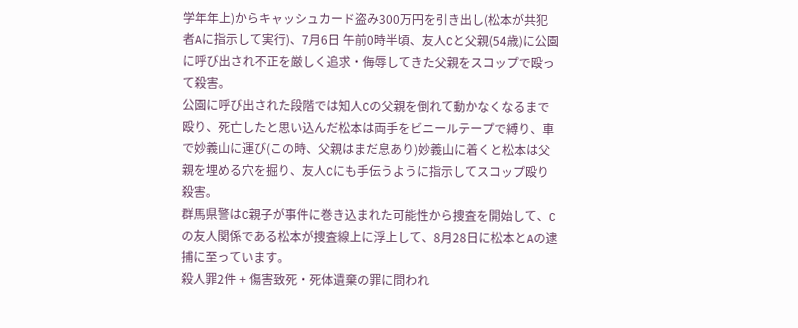学年年上)からキャッシュカード盗み300万円を引き出し(松本が共犯者Aに指示して実行)、7月6日 午前0時半頃、友人Cと父親(54歳)に公園に呼び出され不正を厳しく追求・侮辱してきた父親をスコップで殴って殺害。
公園に呼び出された段階では知人Cの父親を倒れて動かなくなるまで殴り、死亡したと思い込んだ松本は両手をビニールテープで縛り、車で妙義山に運び(この時、父親はまだ息あり)妙義山に着くと松本は父親を埋める穴を掘り、友人Cにも手伝うように指示してスコップ殴り殺害。
群馬県警はC親子が事件に巻き込まれた可能性から捜査を開始して、Cの友人関係である松本が捜査線上に浮上して、8月28日に松本とAの逮捕に至っています。
殺人罪2件 + 傷害致死・死体遺棄の罪に問われ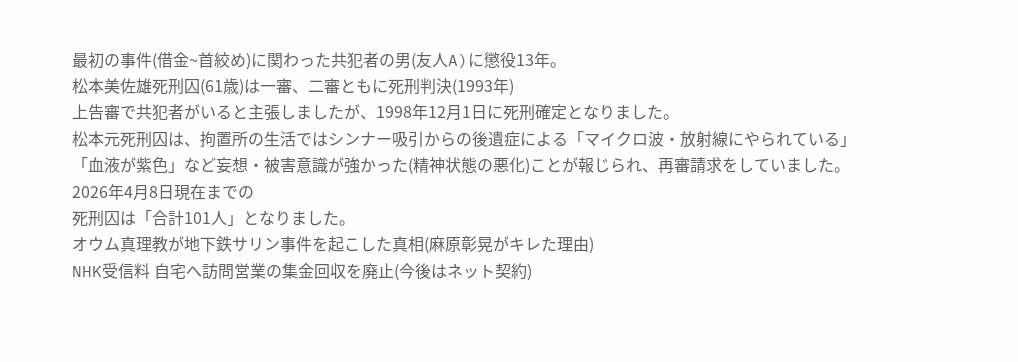最初の事件(借金~首絞め)に関わった共犯者の男(友人A)に懲役13年。
松本美佐雄死刑囚(61歳)は一審、二審ともに死刑判決(1993年)
上告審で共犯者がいると主張しましたが、1998年12月1日に死刑確定となりました。
松本元死刑囚は、拘置所の生活ではシンナー吸引からの後遺症による「マイクロ波・放射線にやられている」「血液が紫色」など妄想・被害意識が強かった(精神状態の悪化)ことが報じられ、再審請求をしていました。
2026年4月8日現在までの
死刑囚は「合計101人」となりました。
オウム真理教が地下鉄サリン事件を起こした真相(麻原彰晃がキレた理由)
NHK受信料 自宅へ訪問営業の集金回収を廃止(今後はネット契約)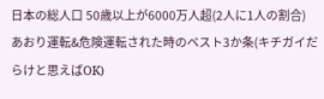日本の総人口 50歳以上が6000万人超(2人に1人の割合)
あおり運転&危険運転された時のベスト3か条(キチガイだらけと思えばOK)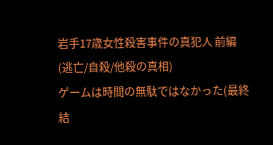岩手17歳女性殺害事件の真犯人 前編(逃亡/自殺/他殺の真相)
ゲームは時間の無駄ではなかった(最終結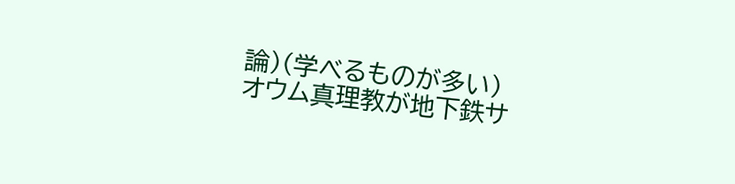論)(学べるものが多い)
オウム真理教が地下鉄サ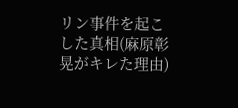リン事件を起こした真相(麻原彰晃がキレた理由)